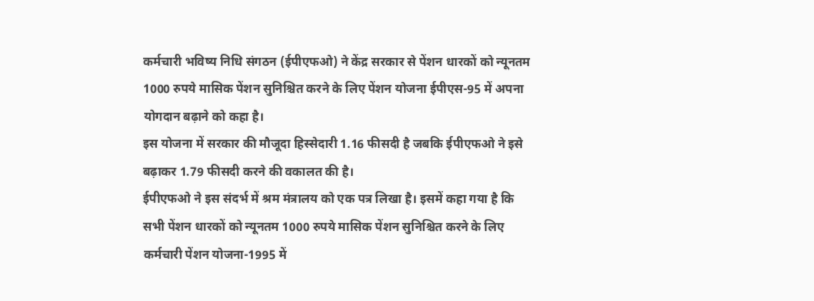कर्मचारी भविष्य निधि संगठन (ईपीएफओ) ने केंद्र सरकार से पेंशन धारकों को न्यूनतम 1000 रुपये मासिक पेंशन सुनिश्चित करने के लिए पेंशन योजना ईपीएस-95 में अपना योगदान बढ़ाने को कहा है।
इस योजना में सरकार की मौजूदा हिस्सेदारी 1.16 फीसदी है जबकि ईपीएफओ ने इसे बढ़ाकर 1.79 फीसदी करने की वकालत की है।
ईपीएफओ ने इस संदर्भ में श्रम मंत्रालय को एक पत्र लिखा है। इसमें कहा गया है कि सभी पेंशन धारकों को न्यूनतम 1000 रुपये मासिक पेंशन सुनिश्चित करने के लिए कर्मचारी पेंशन योजना-1995 में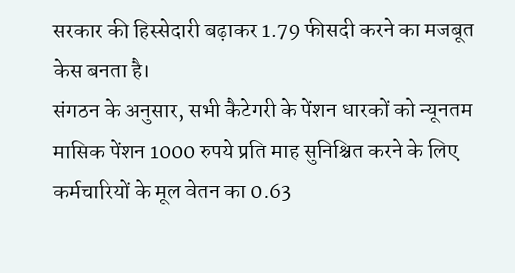सरकार की हिस्सेदारी बढ़ाकर 1.79 फीसदी करने का मजबूत केस बनता है।
संगठन के अनुसार, सभी कैटेगरी के पेंशन धारकों को न्यूनतम मासिक पेंशन 1000 रुपये प्रति माह सुनिश्चित करने के लिए कर्मचारियों के मूल वेतन का 0.63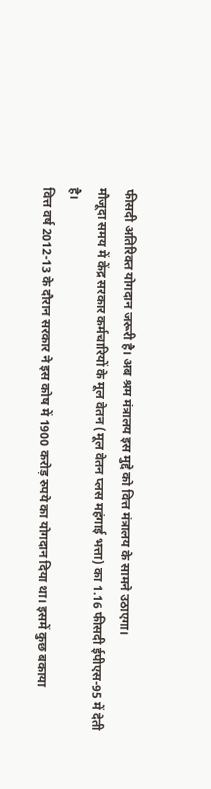फीसदी अतिरिक्त योगदान जरूरी है। अब श्रम मंत्रालय इस मुद्दे को वित्त मंत्रालय के सामने उठाएगा।
मौजूदा समय में केंद्र सरकार कर्मचारियों के मूल वेतन (मूल वेतन प्लस महंगाई भत्ता) का 1.16 फीसदी ईपीएस-95 में देती है।
वित्त वर्ष 2012-13 के दौरान सरकार ने इस कोष में 1900 करोड़ रुपये का योगदान दिया था। इसमें कुछ बकाया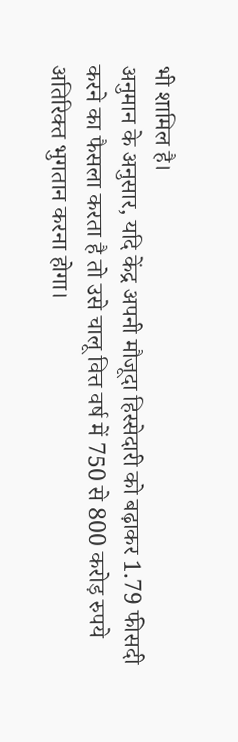भी शामिल है।
अनुमान के अनुसार, यदि केंद्र अपनी मौजूदा हिस्सेदारी को बढ़ाकर 1.79 फीसदी करने का फैसला करता है तो उसे चालू वित्त वर्ष में 750 से 800 करोड़ रुपये अतिरिक्त भुगतान करना होगा।